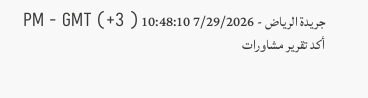جريدة الرياض - 7/29/2026 10:48:10 PM - GMT (+3 )
أكد تقرير مشاورات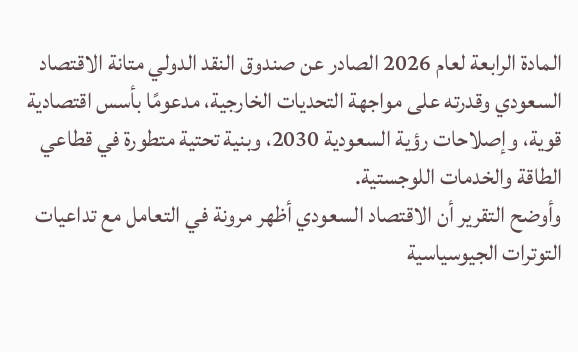المادة الرابعة لعام 2026 الصادر عن صندوق النقد الدولي متانة الاقتصاد السعودي وقدرته على مواجهة التحديات الخارجية، مدعومًا بأسس اقتصادية قوية، وإصلاحات رؤية السعودية 2030، وبنية تحتية متطورة في قطاعي الطاقة والخدمات اللوجستية.
وأوضح التقرير أن الاقتصاد السعودي أظهر مرونة في التعامل مع تداعيات التوترات الجيوسياسية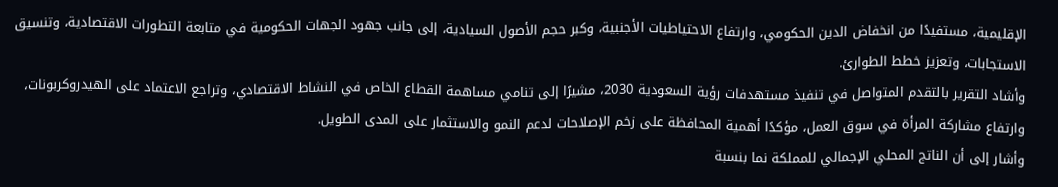الإقليمية، مستفيدًا من انخفاض الدين الحكومي، وارتفاع الاحتياطيات الأجنبية، وكبر حجم الأصول السيادية، إلى جانب جهود الجهات الحكومية في متابعة التطورات الاقتصادية، وتنسيق الاستجابات، وتعزيز خطط الطوارئ.
وأشاد التقرير بالتقدم المتواصل في تنفيذ مستهدفات رؤية السعودية 2030، مشيرًا إلى تنامي مساهمة القطاع الخاص في النشاط الاقتصادي، وتراجع الاعتماد على الهيدروكربونات، وارتفاع مشاركة المرأة في سوق العمل، مؤكدًا أهمية المحافظة على زخم الإصلاحات لدعم النمو والاستثمار على المدى الطويل.
وأشار إلى أن الناتج المحلي الإجمالي للمملكة نما بنسبة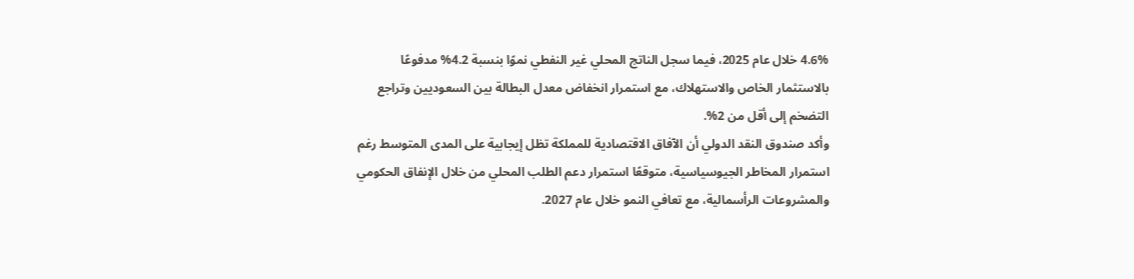4.6% خلال عام 2025، فيما سجل الناتج المحلي غير النفطي نموًا بنسبة 4.2% مدفوعًا بالاستثمار الخاص والاستهلاك، مع استمرار انخفاض معدل البطالة بين السعوديين وتراجع التضخم إلى أقل من 2%.
وأكد صندوق النقد الدولي أن الآفاق الاقتصادية للمملكة تظل إيجابية على المدى المتوسط رغم استمرار المخاطر الجيوسياسية، متوقعًا استمرار دعم الطلب المحلي من خلال الإنفاق الحكومي والمشروعات الرأسمالية، مع تعافي النمو خلال عام 2027.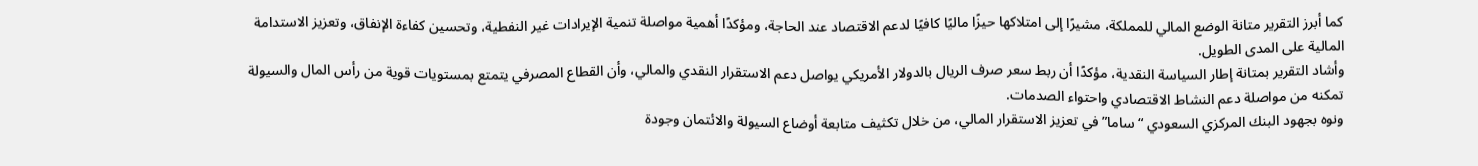كما أبرز التقرير متانة الوضع المالي للمملكة، مشيرًا إلى امتلاكها حيزًا ماليًا كافيًا لدعم الاقتصاد عند الحاجة، ومؤكدًا أهمية مواصلة تنمية الإيرادات غير النفطية، وتحسين كفاءة الإنفاق، وتعزيز الاستدامة المالية على المدى الطويل.
وأشاد التقرير بمتانة إطار السياسة النقدية، مؤكدًا أن ربط سعر صرف الريال بالدولار الأمريكي يواصل دعم الاستقرار النقدي والمالي، وأن القطاع المصرفي يتمتع بمستويات قوية من رأس المال والسيولة تمكنه من مواصلة دعم النشاط الاقتصادي واحتواء الصدمات.
ونوه بجهود البنك المركزي السعودي “ساما” في تعزيز الاستقرار المالي، من خلال تكثيف متابعة أوضاع السيولة والائتمان وجودة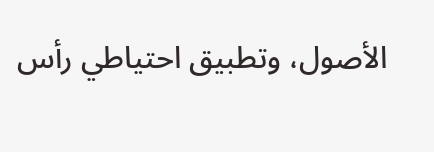الأصول، وتطبيق احتياطي رأس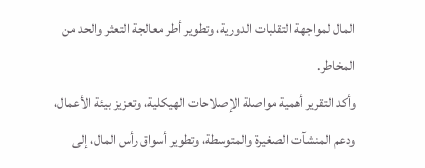المال لمواجهة التقلبات الدورية، وتطوير أطر معالجة التعثر والحد من المخاطر.
وأكد التقرير أهمية مواصلة الإصلاحات الهيكلية، وتعزيز بيئة الأعمال، ودعم المنشآت الصغيرة والمتوسطة، وتطوير أسواق رأس المال، إلى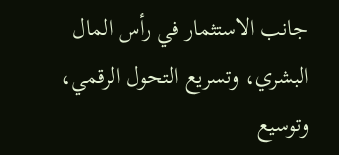جانب الاستثمار في رأس المال البشري، وتسريع التحول الرقمي، وتوسيع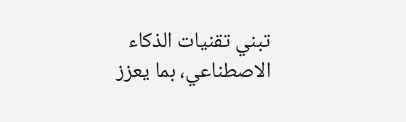تبني تقنيات الذكاء الاصطناعي، بما يعزز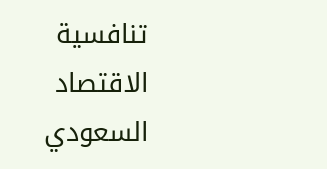تنافسية الاقتصاد السعودي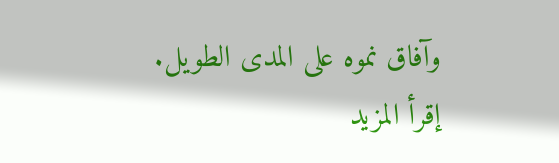وآفاق نموه على المدى الطويل.
إقرأ المزيد